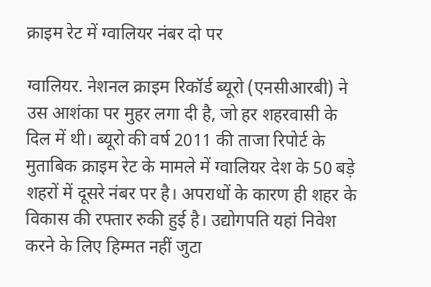क्राइम रेट में ग्वालियर नंबर दो पर

ग्वालियर. नेशनल क्राइम रिकॉर्ड ब्यूरो (एनसीआरबी) ने उस आशंका पर मुहर लगा दी है, जो हर शहरवासी के दिल में थी। ब्यूरो की वर्ष 2011 की ताजा रिपोर्ट के मुताबिक क्राइम रेट के मामले में ग्वालियर देश के 50 बड़े शहरों में दूसरे नंबर पर है। अपराधों के कारण ही शहर के विकास की रफ्तार रुकी हुई है। उद्योगपति यहां निवेश करने के लिए हिम्मत नहीं जुटा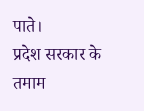पाते।
प्रदेश सरकार के तमाम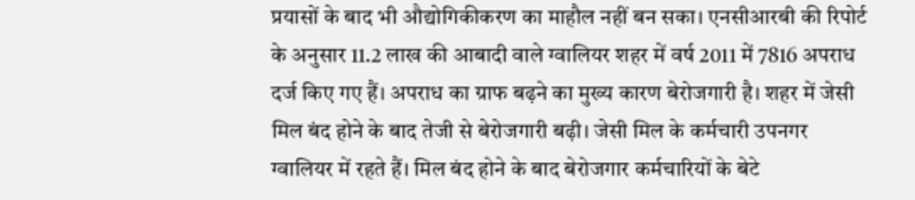प्रयासों के बाद भी औद्योगिकीकरण का माहौल नहीं बन सका। एनसीआरबी की रिपोर्ट के अनुसार 11.2 लाख की आबादी वाले ग्वालियर शहर में वर्ष 2011 में 7816 अपराध दर्ज किए गए हैं। अपराध का ग्राफ बढ़ने का मुख्य कारण बेरोजगारी है। शहर में जेसी मिल बंद होने के बाद तेजी से बेरोजगारी बढ़ी। जेसी मिल के कर्मचारी उपनगर ग्वालियर में रहते हैं। मिल बंद होने के बाद बेरोजगार कर्मचारियों के बेटे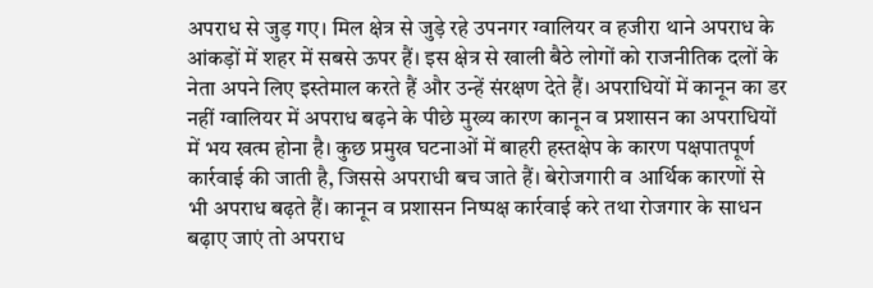अपराध से जुड़ गए। मिल क्षेत्र से जुड़े रहे उपनगर ग्वालियर व हजीरा थाने अपराध के आंकड़ों में शहर में सबसे ऊपर हैं। इस क्षेत्र से खाली बैठे लोगों को राजनीतिक दलों के नेता अपने लिए इस्तेमाल करते हैं और उन्हें संरक्षण देते हैं। अपराधियों में कानून का डर नहीं ग्वालियर में अपराध बढ़ने के पीछे मुख्य कारण कानून व प्रशासन का अपराधियों में भय खत्म होना है। कुछ प्रमुख घटनाओं में बाहरी हस्तक्षेप के कारण पक्षपातपूर्ण कार्रवाई की जाती है, जिससे अपराधी बच जाते हैं। बेरोजगारी व आर्थिक कारणों से भी अपराध बढ़ते हैं। कानून व प्रशासन निष्पक्ष कार्रवाई करे तथा रोजगार के साधन बढ़ाए जाएं तो अपराध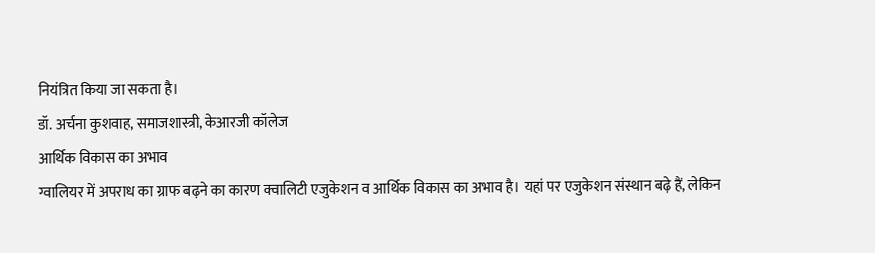नियंत्रित किया जा सकता है।
डॉ. अर्चना कुशवाह, समाजशास्त्री, केआरजी कॉलेज
आर्थिक विकास का अभाव
ग्वालियर में अपराध का ग्राफ बढ़ने का कारण क्वालिटी एजुकेशन व आर्थिक विकास का अभाव है। यहां पर एजुकेशन संस्थान बढ़े हैं, लेकिन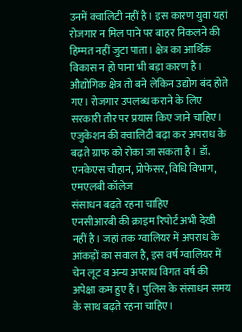उनमें क्वालिटी नहीं है। इस कारण युवा यहां रोजगार न मिल पाने पर बाहर निकलने की हिम्मत नहीं जुटा पाता। क्षेत्र का आर्थिक विकास न हो पाना भी बड़ा कारण है। औद्योगिक क्षेत्र तो बने लेकिन उद्योग बंद होते गए। रोजगार उपलब्ध कराने के लिए सरकारी तौर पर प्रयास किए जाने चाहिए। एजुकेशन की क्वालिटी बढ़ा कर अपराध के बढ़ते ग्राफ को रोका जा सकता है। डॉ. एनकेएस चौहान, प्रोफेसर, विधि विभाग, एमएलबी कॉलेज
संसाधन बढ़ते रहना चाहिए
एनसीआरबी की क्राइम रिपोर्ट अभी देखी नहीं है। जहां तक ग्वालियर में अपराध के आंकड़ों का सवाल है, इस वर्ष ग्वालियर में चेन लूट व अन्य अपराध विगत वर्ष की अपेक्षा कम हुए हैं। पुलिस के संसाधन समय के साथ बढ़ते रहना चाहिए।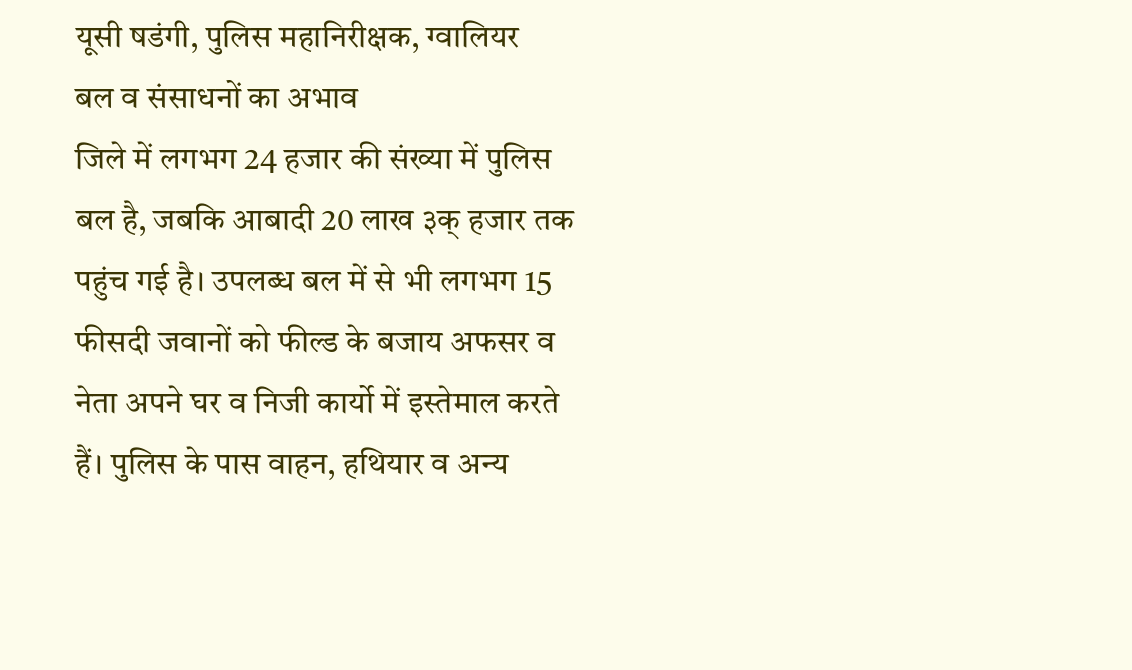यूसी षडंगी, पुलिस महानिरीक्षक, ग्वालियर
बल व संसाधनों का अभाव
जिले में लगभग 24 हजार की संख्या में पुलिस बल है, जबकि आबादी 20 लाख ३क् हजार तक पहुंच गई है। उपलब्ध बल में से भी लगभग 15 फीसदी जवानों को फील्ड के बजाय अफसर व नेता अपने घर व निजी कार्यो में इस्तेमाल करते हैं। पुलिस के पास वाहन, हथियार व अन्य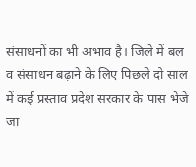संसाधनों का भी अभाव है। जिले में बल व संसाधन बढ़ाने के लिए पिछले दो साल में कई प्रस्ताव प्रदेश सरकार के पास भेजे जा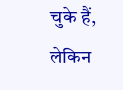चुके हैं, लेकिन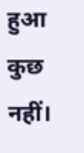हुआ कुछ नहीं।